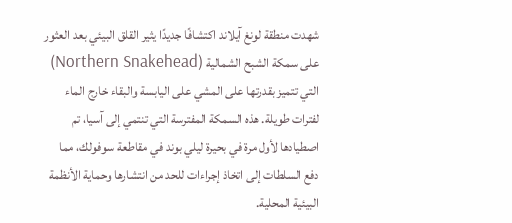شهدت منطقة لونغ آيلاند اكتشافًا جديدًا يثير القلق البيئي بعد العثور على سمكة الشبح الشمالية (Northern Snakehead) التي تتميز بقدرتها على المشي على اليابسة والبقاء خارج الماء لفترات طويلة. هذه السمكة المفترسة التي تنتمي إلى آسيا، تم اصطيادها لأول مرة في بحيرة ليلي بوند في مقاطعة سوفولك، مما دفع السلطات إلى اتخاذ إجراءات للحد من انتشارها وحماية الأنظمة البيئية المحلية.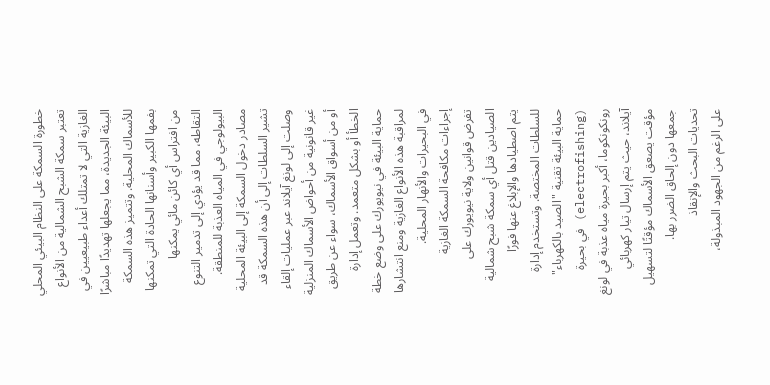خطورة السمكة على النظام البيئي المحلي
تعتبر سمكة الشبح الشمالية من الأنواع الغازية التي لا تمتلك أعداء طبيعيين في البيئة الجديدة، مما يجعلها تهديدًا مباشرًا للأسماك المحلية. وتتميز هذه السمكة بفمها الكبير وأسنانها الحادة التي تمكنها من افتراس أي كائن مائي يمكنها التقاطه، مما قد يؤدي إلى تدمير التنوع البيولوجي في المياه العذبة للمنطقة.
مصادر دخول السمكة إلى البيئة المحلية
تشير السلطات إلى أن هذه السمكة قد وصلت إلى لونغ آيلاند عبر عمليات إلقاء غير قانونية من أحواض الأسماك المنزلية أو من أسواق الأسماك، سواء عن طريق الخطأ أو بشكل متعمد. وتعمل إدارة حماية البيئة في نيويورك على وضع خطة لمراقبة هذه الأنواع الغازية ومنع انتشارها في البحيرات والأنهار المحلية.
إجراءات مكافحة السمكة الغازية
تفرض قوانين ولاية نيويورك على الصيادين قتل أي سمكة شبح شمالية يتم اصطيادها والإبلاغ عنها فورًا للسلطات المختصة. وتستخدم إدارة حماية البيئة تقنية "الصيد بالكهرباء" (electrofishing) في بحيرة رونكونكوما، أكبر بحيرة مياه عذبة في لونغ آيلاند، حيث يتم إرسال تيار كهربائي مؤقت يصعق الأسماك مؤقتًا لتسهيل جمعها دون إلحاق الضرر بها.
تحديات البحث والإنقاذ
على الرغم من الجهود المبذولة،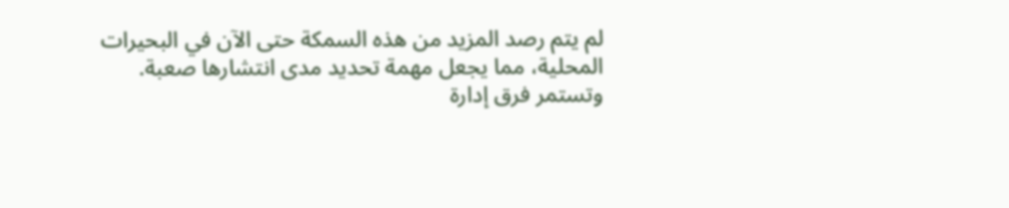لم يتم رصد المزيد من هذه السمكة حتى الآن في البحيرات المحلية، مما يجعل مهمة تحديد مدى انتشارها صعبة. وتستمر فرق إدارة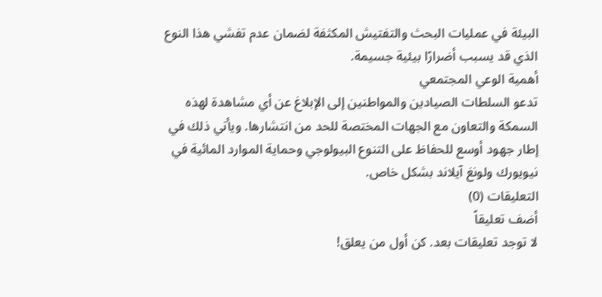البيئة في عمليات البحث والتفتيش المكثفة لضمان عدم تفشي هذا النوع الذي قد يسبب أضرارًا بيئية جسيمة.
أهمية الوعي المجتمعي
تدعو السلطات الصيادين والمواطنين إلى الإبلاغ عن أي مشاهدة لهذه السمكة والتعاون مع الجهات المختصة للحد من انتشارها. ويأتي ذلك في إطار جهود أوسع للحفاظ على التنوع البيولوجي وحماية الموارد المائية في نيويورك ولونغ آيلاند بشكل خاص.
التعليقات (0)
أضف تعليقاً
لا توجد تعليقات بعد. كن أول من يعلق!